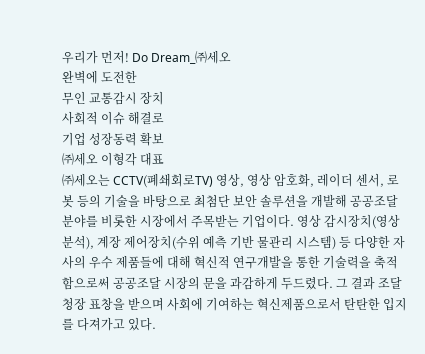우리가 먼저! Do Dream_㈜세오
완벽에 도전한
무인 교통감시 장치
사회적 이슈 해결로
기업 성장동력 확보
㈜세오 이형각 대표
㈜세오는 CCTV(폐쇄회로TV) 영상, 영상 암호화, 레이더 센서, 로봇 등의 기술을 바탕으로 최첨단 보안 솔루션을 개발해 공공조달 분야를 비롯한 시장에서 주목받는 기업이다. 영상 감시장치(영상분석), 계장 제어장치(수위 예측 기반 물관리 시스템) 등 다양한 자사의 우수 제품들에 대해 혁신적 연구개발을 통한 기술력을 축적함으로써 공공조달 시장의 문을 과감하게 두드렸다. 그 결과 조달청장 표창을 받으며 사회에 기여하는 혁신제품으로서 탄탄한 입지를 다져가고 있다.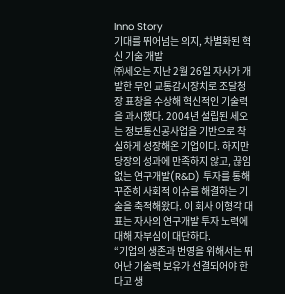Inno Story
기대를 뛰어넘는 의지, 차별화된 혁신 기술 개발
㈜세오는 지난 2월 26일 자사가 개발한 무인 교통감시장치로 조달청장 표창을 수상해 혁신적인 기술력을 과시했다. 2004년 설립된 세오는 정보통신공사업을 기반으로 착실하게 성장해온 기업이다. 하지만 당장의 성과에 만족하지 않고, 끊임없는 연구개발(R&D) 투자를 통해 꾸준히 사회적 이슈를 해결하는 기술을 축적해왔다. 이 회사 이형각 대표는 자사의 연구개발 투자 노력에 대해 자부심이 대단하다.
“기업의 생존과 번영을 위해서는 뛰어난 기술력 보유가 선결되어야 한다고 생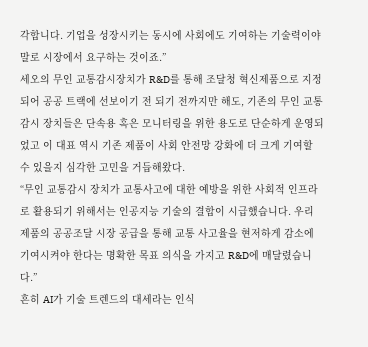각합니다. 기업을 성장시키는 동시에 사회에도 기여하는 기술력이야말로 시장에서 요구하는 것이죠.”
세오의 무인 교통감시장치가 R&D를 통해 조달청 혁신제품으로 지정되어 공공 트랙에 선보이기 전 되기 전까지만 해도, 기존의 무인 교통감시 장치들은 단속용 혹은 모니터링을 위한 용도로 단순하게 운영되었고 이 대표 역시 기존 제품이 사회 안전망 강화에 더 크게 기여할 수 있을지 심각한 고민을 거듭해왔다.
“무인 교통감시 장치가 교통사고에 대한 예방을 위한 사회적 인프라로 활용되기 위해서는 인공지능 기술의 결합이 시급했습니다. 우리 제품의 공공조달 시장 공급을 통해 교통 사고율을 현저하게 감소에 기여시켜야 한다는 명확한 목표 의식을 가지고 R&D에 매달렸습니다.”
흔히 AI가 기술 트렌드의 대세라는 인식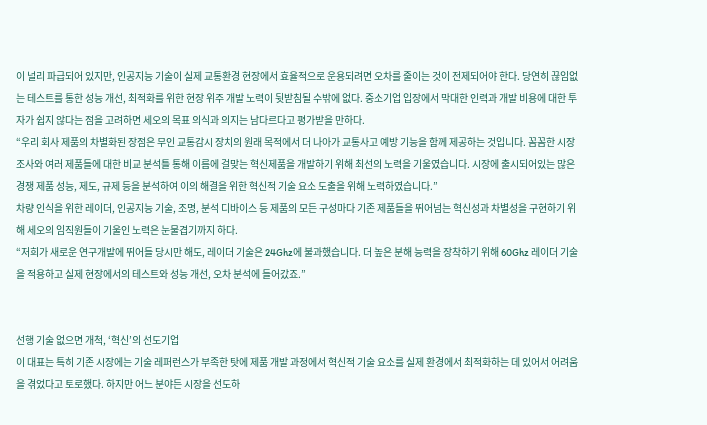이 널리 파급되어 있지만, 인공지능 기술이 실제 교통환경 현장에서 효율적으로 운용되려면 오차를 줄이는 것이 전제되어야 한다. 당연히 끊임없는 테스트를 통한 성능 개선, 최적화를 위한 현장 위주 개발 노력이 뒷받침될 수밖에 없다. 중소기업 입장에서 막대한 인력과 개발 비용에 대한 투자가 쉽지 않다는 점을 고려하면 세오의 목표 의식과 의지는 남다르다고 평가받을 만하다.
“우리 회사 제품의 차별화된 장점은 무인 교통감시 장치의 원래 목적에서 더 나아가 교통사고 예방 기능을 함께 제공하는 것입니다. 꼼꼼한 시장조사와 여러 제품들에 대한 비교 분석틀 통해 이름에 걸맞는 혁신제품을 개발하기 위해 최선의 노력을 기울였습니다. 시장에 출시되어있는 많은 경쟁 제품 성능, 제도, 규제 등을 분석하여 이의 해결을 위한 혁신적 기술 요소 도출을 위해 노력하였습니다.”
차량 인식을 위한 레이더, 인공지능 기술, 조명, 분석 디바이스 등 제품의 모든 구성마다 기존 제품들을 뛰어넘는 혁신성과 차별성을 구현하기 위해 세오의 임직원들이 기울인 노력은 눈물겹기까지 하다.
“저희가 새로운 연구개발에 뛰어들 당시만 해도, 레이더 기술은 24Ghz에 불과했습니다. 더 높은 분해 능력을 장착하기 위해 60Ghz 레이더 기술을 적용하고 실제 현장에서의 테스트와 성능 개선, 오차 분석에 들어갔죠.”


선행 기술 없으면 개척, ‘혁신’의 선도기업
이 대표는 특히 기존 시장에는 기술 레퍼런스가 부족한 탓에 제품 개발 과정에서 혁신적 기술 요소를 실제 환경에서 최적화하는 데 있어서 어려움을 겪었다고 토로했다. 하지만 어느 분야든 시장을 선도하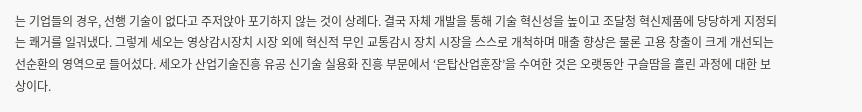는 기업들의 경우, 선행 기술이 없다고 주저앉아 포기하지 않는 것이 상례다. 결국 자체 개발을 통해 기술 혁신성을 높이고 조달청 혁신제품에 당당하게 지정되는 쾌거를 일궈냈다. 그렇게 세오는 영상감시장치 시장 외에 혁신적 무인 교통감시 장치 시장을 스스로 개척하며 매출 향상은 물론 고용 창출이 크게 개선되는 선순환의 영역으로 들어섰다. 세오가 산업기술진흥 유공 신기술 실용화 진흥 부문에서 ‘은탑산업훈장’을 수여한 것은 오랫동안 구슬땀을 흘린 과정에 대한 보상이다.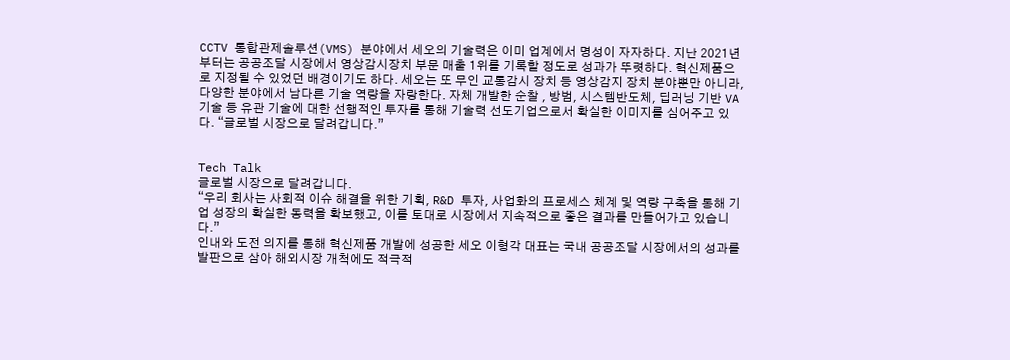CCTV 통합관제솔루션(VMS) 분야에서 세오의 기술력은 이미 업계에서 명성이 자자하다. 지난 2021년 부터는 공공조달 시장에서 영상감시장치 부문 매출 1위를 기록할 정도로 성과가 뚜렷하다. 혁신제품으로 지정될 수 있었던 배경이기도 하다. 세오는 또 무인 교통감시 장치 등 영상감지 장치 분야뿐만 아니라, 다양한 분야에서 남다른 기술 역량을 자랑한다. 자체 개발한 순찰 , 방범, 시스템반도체, 딥러닝 기반 VA기술 등 유관 기술에 대한 선행적인 투자를 통해 기술력 선도기업으로서 확실한 이미지를 심어주고 있다. “글로벌 시장으로 달려갑니다.”


Tech Talk
글로벌 시장으로 달려갑니다.
“우리 회사는 사회적 이슈 해결을 위한 기획, R&D 투자, 사업화의 프로세스 체계 및 역량 구축을 통해 기업 성장의 확실한 동력을 확보했고, 이를 토대로 시장에서 지속적으로 좋은 결과를 만들어가고 있습니다.”
인내와 도전 의지를 통해 혁신제품 개발에 성공한 세오 이형각 대표는 국내 공공조달 시장에서의 성과를 발판으로 삼아 해외시장 개척에도 적극적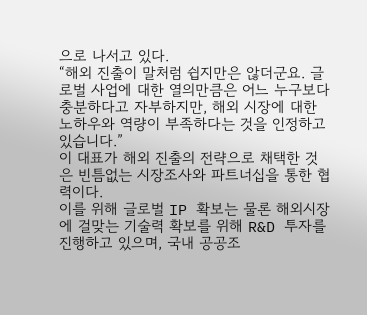으로 나서고 있다.
“해외 진출이 말처럼 쉽지만은 않더군요. 글로벌 사업에 대한 열의만큼은 어느 누구보다 충분하다고 자부하지만, 해외 시장에 대한 노하우와 역량이 부족하다는 것을 인정하고 있습니다.”
이 대표가 해외 진출의 전략으로 채택한 것은 빈틈없는 시장조사와 파트너십을 통한 협력이다.
이를 위해 글로벌 IP 확보는 물론 해외시장에 걸맞는 기술력 확보를 위해 R&D 투자를 진행하고 있으며, 국내 공공조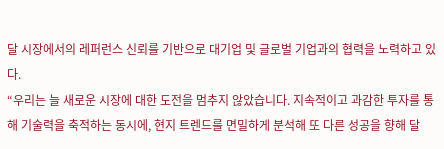달 시장에서의 레퍼런스 신뢰를 기반으로 대기업 및 글로벌 기업과의 협력을 노력하고 있다.
“우리는 늘 새로운 시장에 대한 도전을 멈추지 않았습니다. 지속적이고 과감한 투자를 통해 기술력을 축적하는 동시에, 현지 트렌드를 면밀하게 분석해 또 다른 성공을 향해 달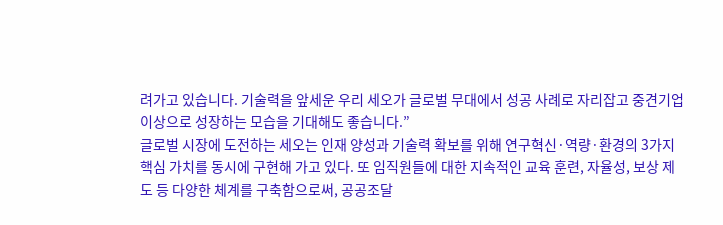려가고 있습니다. 기술력을 앞세운 우리 세오가 글로벌 무대에서 성공 사례로 자리잡고 중견기업 이상으로 성장하는 모습을 기대해도 좋습니다.”
글로벌 시장에 도전하는 세오는 인재 양성과 기술력 확보를 위해 연구혁신·역량·환경의 3가지 핵심 가치를 동시에 구현해 가고 있다. 또 임직원들에 대한 지속적인 교육 훈련, 자율성, 보상 제도 등 다양한 체계를 구축함으로써, 공공조달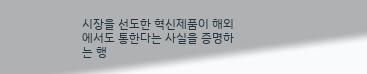시장을 선도한 혁신제품이 해외에서도 통한다는 사실을 증명하는 행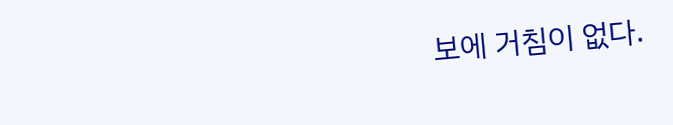보에 거침이 없다.